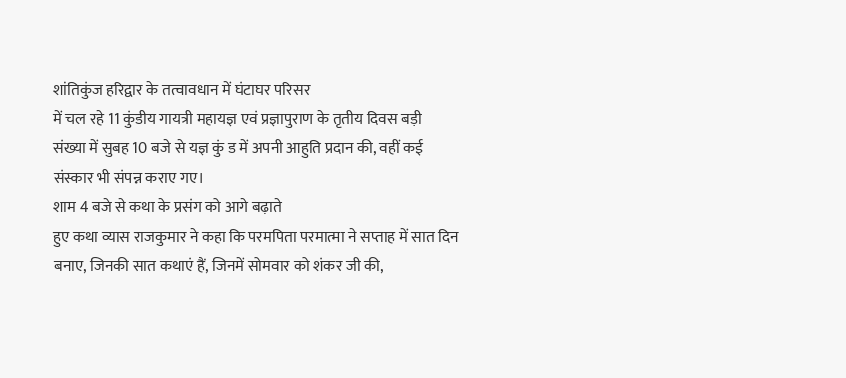शांतिकुंज हरिद्वार के तत्वावधान में घंटाघर परिसर
में चल रहे 11 कुंडीय गायत्री महायज्ञ एवं प्रज्ञापुराण के तृतीय दिवस बड़ी
संख्या में सुबह 10 बजे से यज्ञ कुं ड में अपनी आहुति प्रदान की, वहीं कई
संस्कार भी संपन्न कराए गए।
शाम 4 बजे से कथा के प्रसंग को आगे बढ़ाते
हुए कथा व्यास राजकुमार ने कहा कि परमपिता परमात्मा ने सप्ताह में सात दिन
बनाए, जिनकी सात कथाएं हैं, जिनमें सोमवार को शंकर जी की,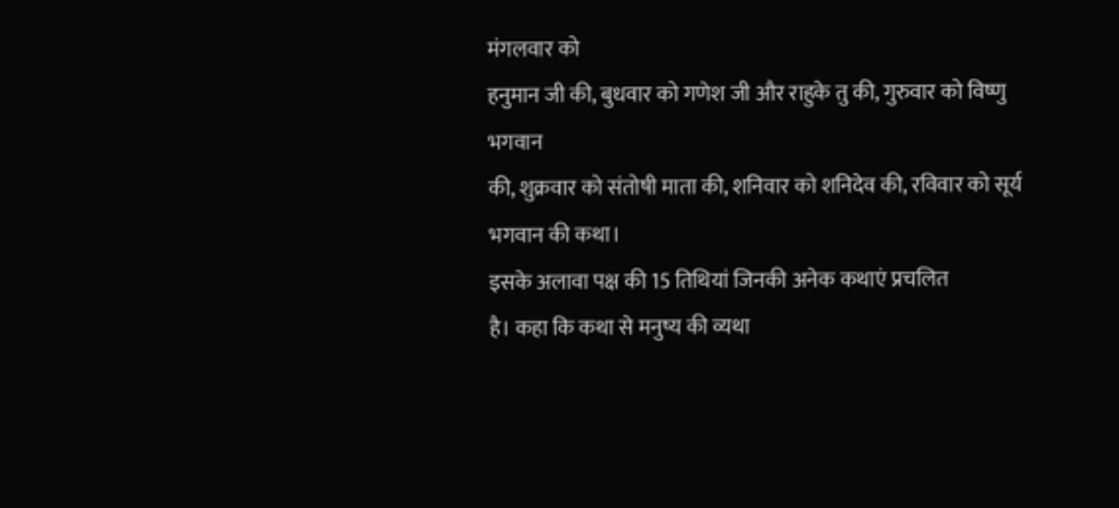मंगलवार को
हनुमान जी की, बुधवार को गणेश जी और राहुके तु की, गुरुवार को विष्णु भगवान
की, शुक्रवार को संतोषी माता की, शनिवार को शनिदेव की, रविवार को सूर्य
भगवान की कथा।
इसके अलावा पक्ष की 15 तिथियां जिनकी अनेक कथाएं प्रचलित
है। कहा कि कथा से मनुष्य की व्यथा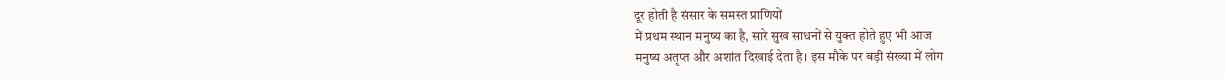दूर होती है संसार के समस्त प्राणियों
में प्रथम स्थान मनुष्य का है, सारे सुख साधनों से युक्त होते हुए भी आज
मनुष्य अतृप्त और अशांत दिखाई देता है। इस मौके पर बड़ी संख्या में लोग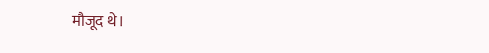मौजूद थे।